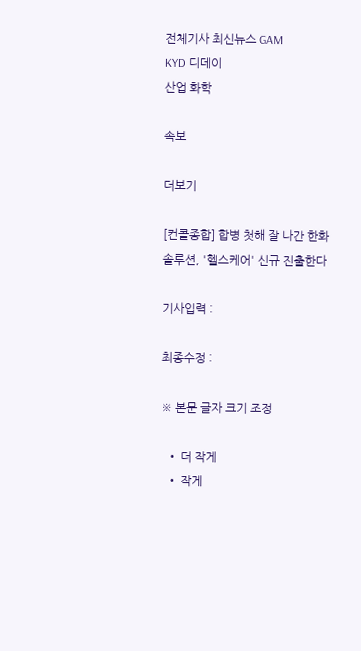전체기사 최신뉴스 GAM
KYD 디데이
산업 화학

속보

더보기

[컨콜종합] 합병 첫해 잘 나간 한화솔루션, '헬스케어' 신규 진출한다

기사입력 :

최종수정 :

※ 본문 글자 크기 조정

  • 더 작게
  • 작게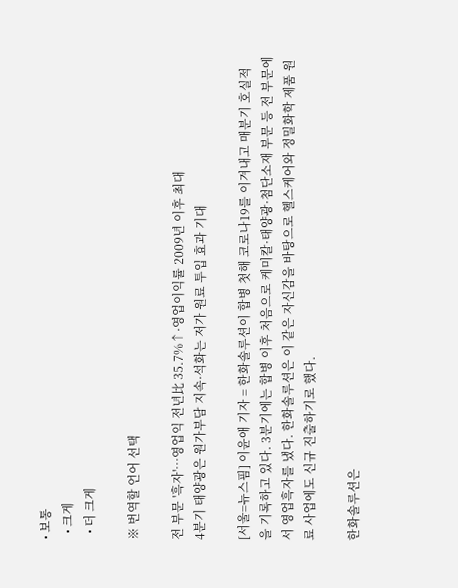• 보통
  • 크게
  • 더 크게

※ 번역할 언어 선택

전 부문 '흑자'…영업익 전년比 35.7%↑·영업이익률 2009년 이후 최대
4분기 태양광은 원가부담 지속·석화는 저가 원료 투입 효과 기대

[서울=뉴스핌] 이윤애 기자 = 한화솔루션이 합병 첫해 코로나19를 이겨내고 매분기 호실적을 기록하고 있다. 3분기에는 합병 이후 처음으로 케미칼·태양광·첨단소재 부문 등 전 부문에서 영업흑자를 냈다. 한화솔루션은 이 같은 자신감을 바탕으로 헬스케어와 정밀화학 제품 원료 사업에도 신규 진출하기로 했다.

한화솔루션은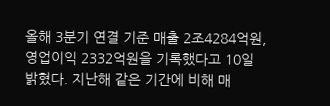올해 3분기 연결 기준 매출 2조4284억원, 영업이익 2332억원을 기록했다고 10일 밝혔다. 지난해 같은 기간에 비해 매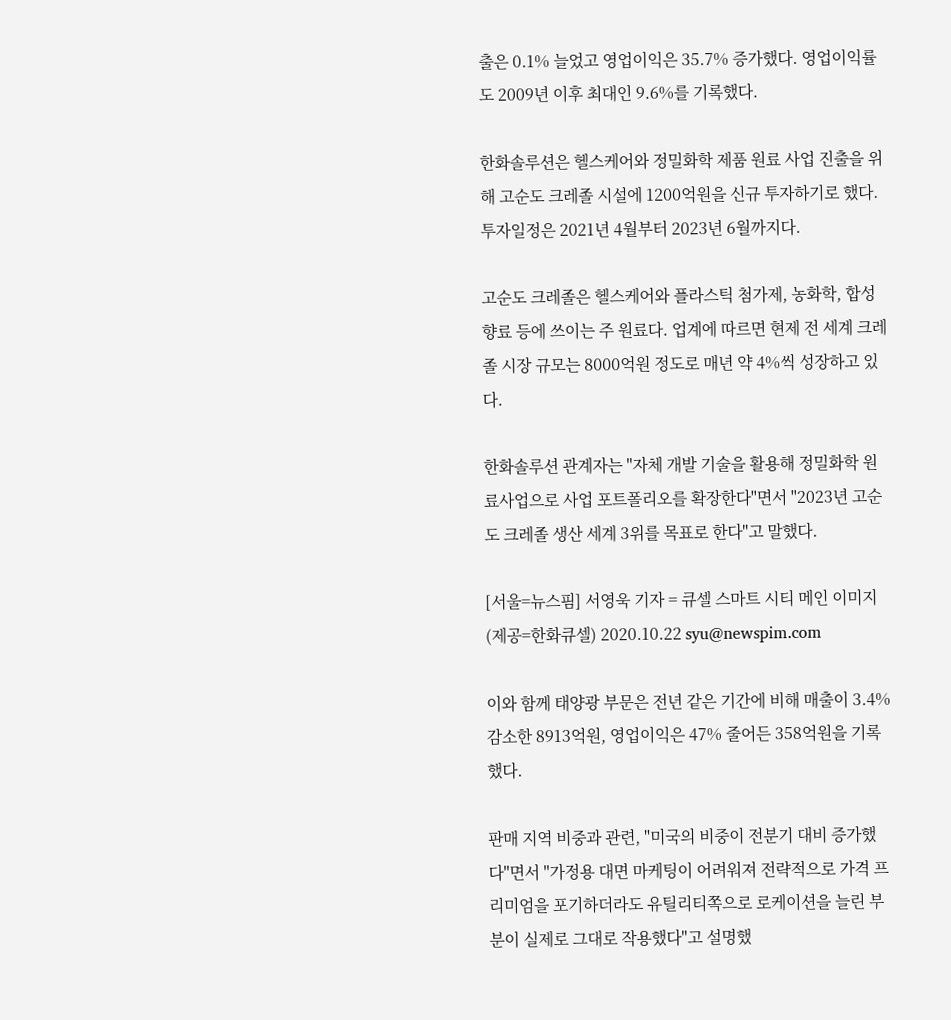출은 0.1% 늘었고 영업이익은 35.7% 증가했다. 영업이익률도 2009년 이후 최대인 9.6%를 기록했다.

한화솔루션은 헬스케어와 정밀화학 제품 원료 사업 진출을 위해 고순도 크레졸 시설에 1200억원을 신규 투자하기로 했다. 투자일정은 2021년 4월부터 2023년 6월까지다.

고순도 크레졸은 헬스케어와 플라스틱 첨가제, 농화학, 합성향료 등에 쓰이는 주 원료다. 업계에 따르면 현제 전 세계 크레졸 시장 규모는 8000억원 정도로 매년 약 4%씩 성장하고 있다.

한화솔루션 관계자는 "자체 개발 기술을 활용해 정밀화학 원료사업으로 사업 포트폴리오를 확장한다"면서 "2023년 고순도 크레졸 생산 세계 3위를 목표로 한다"고 말했다.

[서울=뉴스핌] 서영욱 기자 = 큐셀 스마트 시티 메인 이미지 (제공=한화큐셀) 2020.10.22 syu@newspim.com

이와 함께 태양광 부문은 전년 같은 기간에 비해 매출이 3.4% 감소한 8913억원, 영업이익은 47% 줄어든 358억원을 기록했다.

판매 지역 비중과 관련, "미국의 비중이 전분기 대비 증가했다"면서 "가정용 대면 마케팅이 어려워져 전략적으로 가격 프리미엄을 포기하더라도 유틸리티쪽으로 로케이션을 늘린 부분이 실제로 그대로 작용했다"고 설명했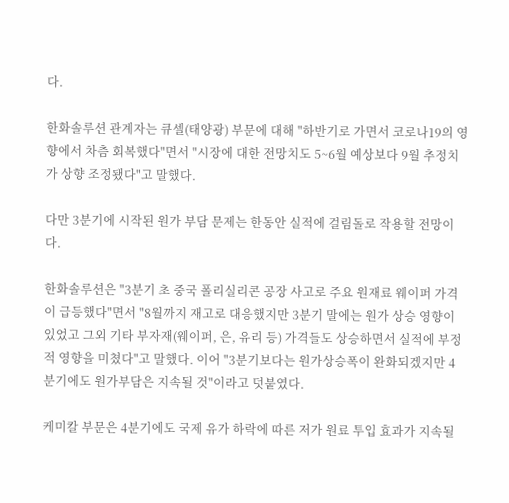다.

한화솔루션 관계자는 큐셀(태양광) 부문에 대해 "하반기로 가면서 코로나19의 영향에서 차츰 회복했다"면서 "시장에 대한 전망치도 5~6월 예상보다 9월 추정치가 상향 조정됐다"고 말했다.

다만 3분기에 시작된 원가 부담 문제는 한동안 실적에 걸림돌로 작용할 전망이다.

한화솔루션은 "3분기 초 중국 폴리실리콘 공장 사고로 주요 원재료 웨이퍼 가격이 급등했다"면서 "8월까지 재고로 대응했지만 3분기 말에는 원가 상승 영향이 있었고 그외 기타 부자재(웨이퍼, 은, 유리 등) 가격들도 상승하면서 실적에 부정적 영향을 미쳤다"고 말했다. 이어 "3분기보다는 원가상승폭이 완화되겠지만 4분기에도 원가부담은 지속될 것"이라고 덧붙였다.

케미칼 부문은 4분기에도 국제 유가 하락에 따른 저가 원료 투입 효과가 지속될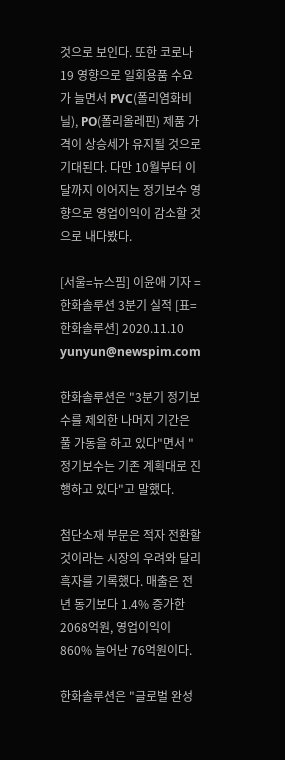것으로 보인다. 또한 코로나19 영향으로 일회용품 수요가 늘면서 PVC(폴리염화비닐), PO(폴리올레핀) 제품 가격이 상승세가 유지될 것으로 기대된다. 다만 10월부터 이달까지 이어지는 정기보수 영향으로 영업이익이 감소할 것으로 내다봤다.

[서울=뉴스핌] 이윤애 기자 = 한화솔루션 3분기 실적 [표=한화솔루션] 2020.11.10 yunyun@newspim.com

한화솔루션은 "3분기 정기보수를 제외한 나머지 기간은 풀 가동을 하고 있다"면서 "정기보수는 기존 계획대로 진행하고 있다"고 말했다.

첨단소재 부문은 적자 전환할 것이라는 시장의 우려와 달리 흑자를 기록했다. 매출은 전년 동기보다 1.4% 증가한 2068억원, 영업이익이 860% 늘어난 76억원이다.

한화솔루션은 "글로벌 완성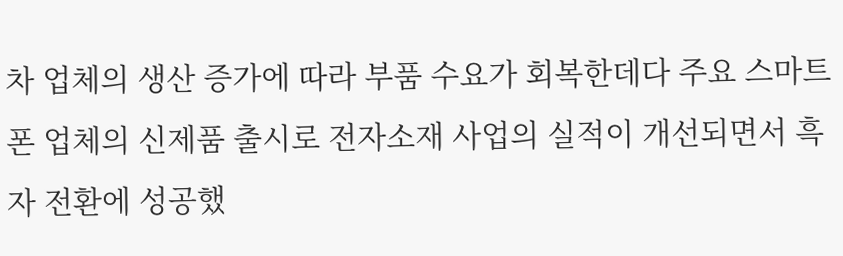차 업체의 생산 증가에 따라 부품 수요가 회복한데다 주요 스마트폰 업체의 신제품 출시로 전자소재 사업의 실적이 개선되면서 흑자 전환에 성공했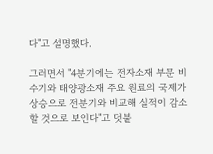다"고 설명했다.

그러면서 "4분기에는 전자소재 부문 비수기와 태양광소재 주요 원료의 국제가 상승으로 전분기와 비교해 실적이 감소할 것으로 보인다"고 덧붙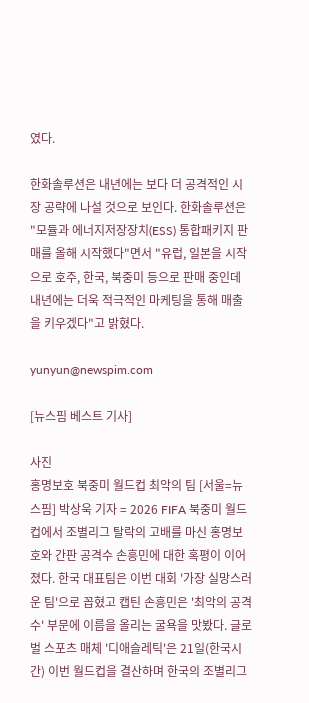였다.

한화솔루션은 내년에는 보다 더 공격적인 시장 공략에 나설 것으로 보인다. 한화솔루션은 "모듈과 에너지저장장치(ESS) 통합패키지 판매를 올해 시작했다"면서 "유럽, 일본을 시작으로 호주, 한국, 북중미 등으로 판매 중인데 내년에는 더욱 적극적인 마케팅을 통해 매출을 키우겠다"고 밝혔다.

yunyun@newspim.com

[뉴스핌 베스트 기사]

사진
홍명보호 북중미 월드컵 최악의 팀 [서울=뉴스핌] 박상욱 기자 = 2026 FIFA 북중미 월드컵에서 조별리그 탈락의 고배를 마신 홍명보호와 간판 공격수 손흥민에 대한 혹평이 이어졌다. 한국 대표팀은 이번 대회 '가장 실망스러운 팀'으로 꼽혔고 캡틴 손흥민은 '최악의 공격수' 부문에 이름을 올리는 굴욕을 맛봤다. 글로벌 스포츠 매체 '디애슬레틱'은 21일(한국시간) 이번 월드컵을 결산하며 한국의 조별리그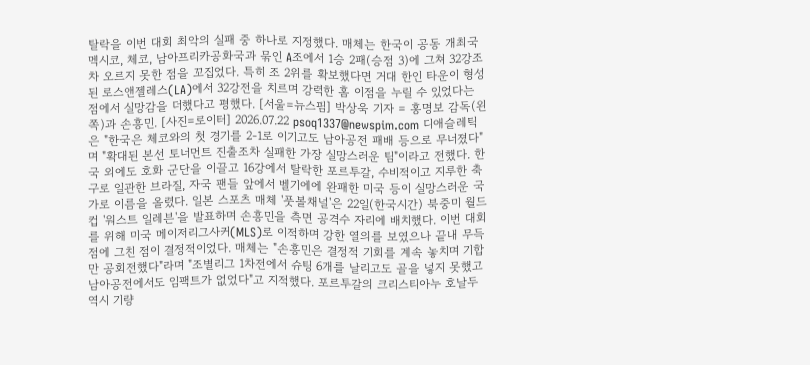탈락을 이번 대회 최악의 실패 중 하나로 지정했다. 매체는 한국이 공동 개최국 멕시코, 체코, 남아프리카공화국과 묶인 A조에서 1승 2패(승점 3)에 그쳐 32강조차 오르지 못한 점을 꼬집었다. 특히 조 2위를 확보했다면 거대 한인 타운이 형성된 로스앤젤레스(LA)에서 32강전을 치르며 강력한 홈 이점을 누릴 수 있었다는 점에서 실망감을 더했다고 평했다. [서울=뉴스핌] 박상욱 기자 = 홍명보 감독(왼쪽)과 손흥민. [사진=로이터] 2026.07.22 psoq1337@newspim.com 디애슬레틱은 "한국은 체코와의 첫 경기를 2-1로 이기고도 남아공전 패배 등으로 무너졌다"며 "확대된 본선 토너먼트 진출조차 실패한 가장 실망스러운 팀"이라고 전했다. 한국 외에도 호화 군단을 이끌고 16강에서 탈락한 포르투갈, 수비적이고 지루한 축구로 일관한 브라질, 자국 팬들 앞에서 벨기에에 완패한 미국 등이 실망스러운 국가로 이름을 올렸다. 일본 스포츠 매체 '풋볼채널'은 22일(한국시간) 북중미 월드컵 '워스트 일레븐'을 발표하며 손흥민을 측면 공격수 자리에 배치했다. 이번 대회를 위해 미국 메이저리그사커(MLS)로 이적하며 강한 열의를 보였으나 끝내 무득점에 그친 점이 결정적이었다. 매체는 "손흥민은 결정적 기회를 계속 놓치며 기합만 공회전했다"라며 "조별리그 1차전에서 슈팅 6개를 날리고도 골을 넣지 못했고 남아공전에서도 임팩트가 없었다"고 지적했다. 포르투갈의 크리스티아누 호날두 역시 기량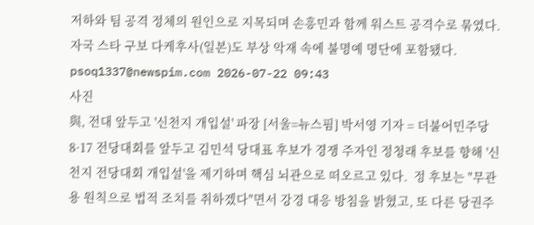저하와 팀 공격 정체의 원인으로 지목되며 손흥민과 함께 워스트 공격수로 묶였다. 자국 스타 구보 다케후사(일본)도 부상 악재 속에 불명예 명단에 포함됐다. psoq1337@newspim.com 2026-07-22 09:43
사진
與, 전대 앞두고 '신천지 개입설' 파장 [서울=뉴스핌] 박서영 기자 = 더불어민주당 8·17 전당대회를 앞두고 김민석 당대표 후보가 경쟁 주자인 정청래 후보를 향해 '신천지 전당대회 개입설'을 제기하며 핵심 뇌관으로 떠오르고 있다.  정 후보는 "무관용 원칙으로 법적 조치를 취하겠다"면서 강경 대응 방침을 밝혔고, 또 다른 당권주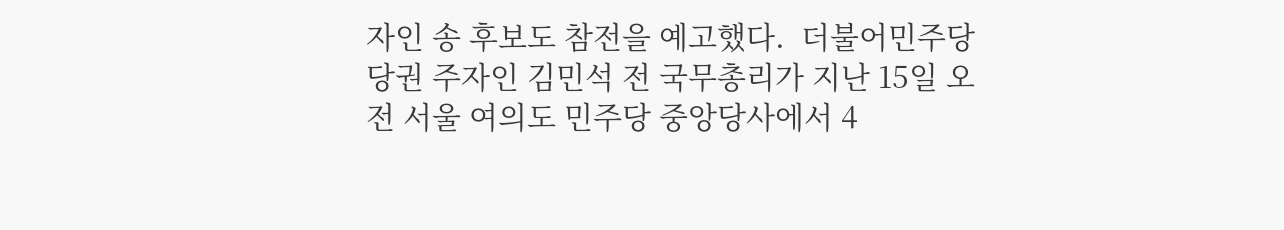자인 송 후보도 참전을 예고했다.  더불어민주당 당권 주자인 김민석 전 국무총리가 지난 15일 오전 서울 여의도 민주당 중앙당사에서 4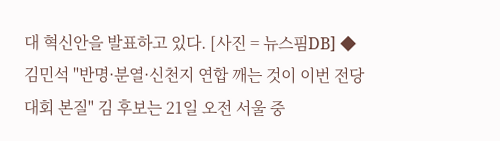대 혁신안을 발표하고 있다. [사진 = 뉴스핌DB] ◆ 김민석 "반명·분열·신천지 연합 깨는 것이 이번 전당대회 본질" 김 후보는 21일 오전 서울 중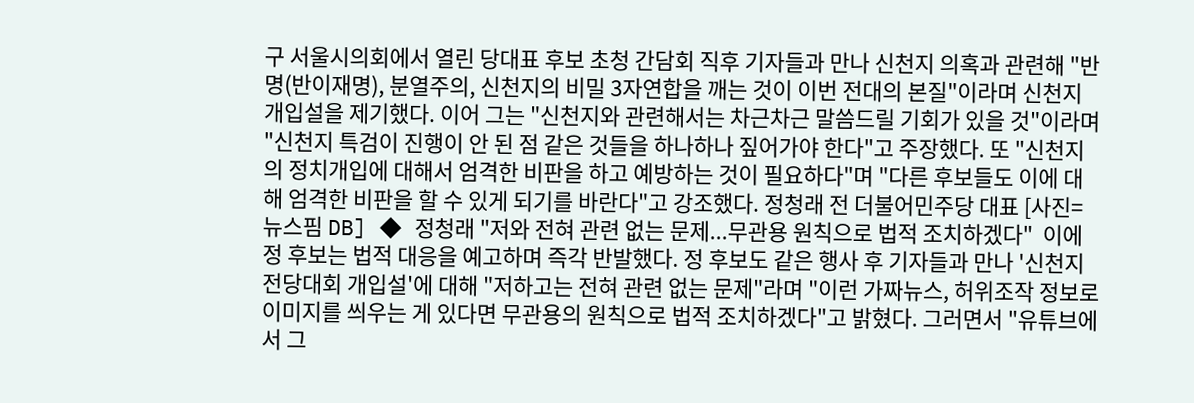구 서울시의회에서 열린 당대표 후보 초청 간담회 직후 기자들과 만나 신천지 의혹과 관련해 "반명(반이재명), 분열주의, 신천지의 비밀 3자연합을 깨는 것이 이번 전대의 본질"이라며 신천지 개입설을 제기했다. 이어 그는 "신천지와 관련해서는 차근차근 말씀드릴 기회가 있을 것"이라며 "신천지 특검이 진행이 안 된 점 같은 것들을 하나하나 짚어가야 한다"고 주장했다. 또 "신천지의 정치개입에 대해서 엄격한 비판을 하고 예방하는 것이 필요하다"며 "다른 후보들도 이에 대해 엄격한 비판을 할 수 있게 되기를 바란다"고 강조했다. 정청래 전 더불어민주당 대표 [사진=뉴스핌 DB] ◆ 정청래 "저와 전혀 관련 없는 문제...무관용 원칙으로 법적 조치하겠다"  이에 정 후보는 법적 대응을 예고하며 즉각 반발했다. 정 후보도 같은 행사 후 기자들과 만나 '신천지 전당대회 개입설'에 대해 "저하고는 전혀 관련 없는 문제"라며 "이런 가짜뉴스, 허위조작 정보로 이미지를 씌우는 게 있다면 무관용의 원칙으로 법적 조치하겠다"고 밝혔다. 그러면서 "유튜브에서 그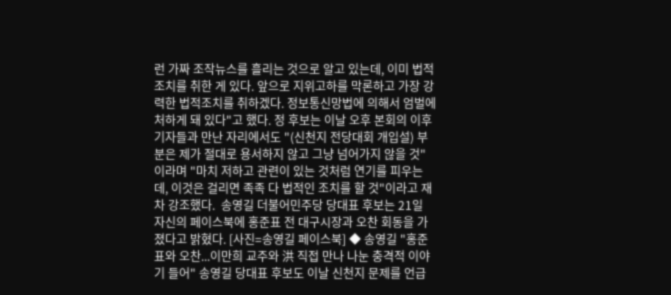런 가짜 조작뉴스를 흘리는 것으로 알고 있는데, 이미 법적 조치를 취한 게 있다. 앞으로 지위고하를 막론하고 가장 강력한 법적조치를 취하겠다. 정보통신망법에 의해서 엄벌에 처하게 돼 있다"고 했다. 정 후보는 이날 오후 본회의 이후 기자들과 만난 자리에서도 "(신천지 전당대회 개입설) 부분은 제가 절대로 용서하지 않고 그냥 넘어가지 않을 것"이라며 "마치 저하고 관련이 있는 것처럼 연기를 피우는데, 이것은 걸리면 족족 다 법적인 조치를 할 것"이라고 재차 강조했다.  송영길 더불어민주당 당대표 후보는 21일 자신의 페이스북에 홍준표 전 대구시장과 오찬 회동을 가졌다고 밝혔다. [사진=송영길 페이스북] ◆ 송영길 "홍준표와 오찬...이만희 교주와 洪 직접 만나 나눈 충격적 이야기 들어" 송영길 당대표 후보도 이날 신천지 문제를 언급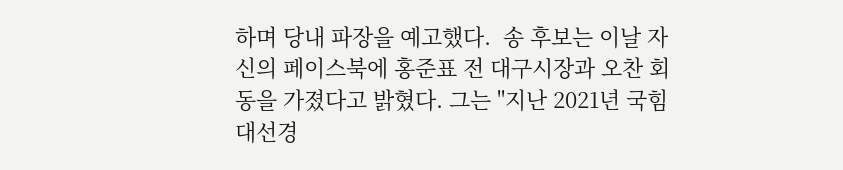하며 당내 파장을 예고했다.  송 후보는 이날 자신의 페이스북에 홍준표 전 대구시장과 오찬 회동을 가졌다고 밝혔다. 그는 "지난 2021년 국힘 대선경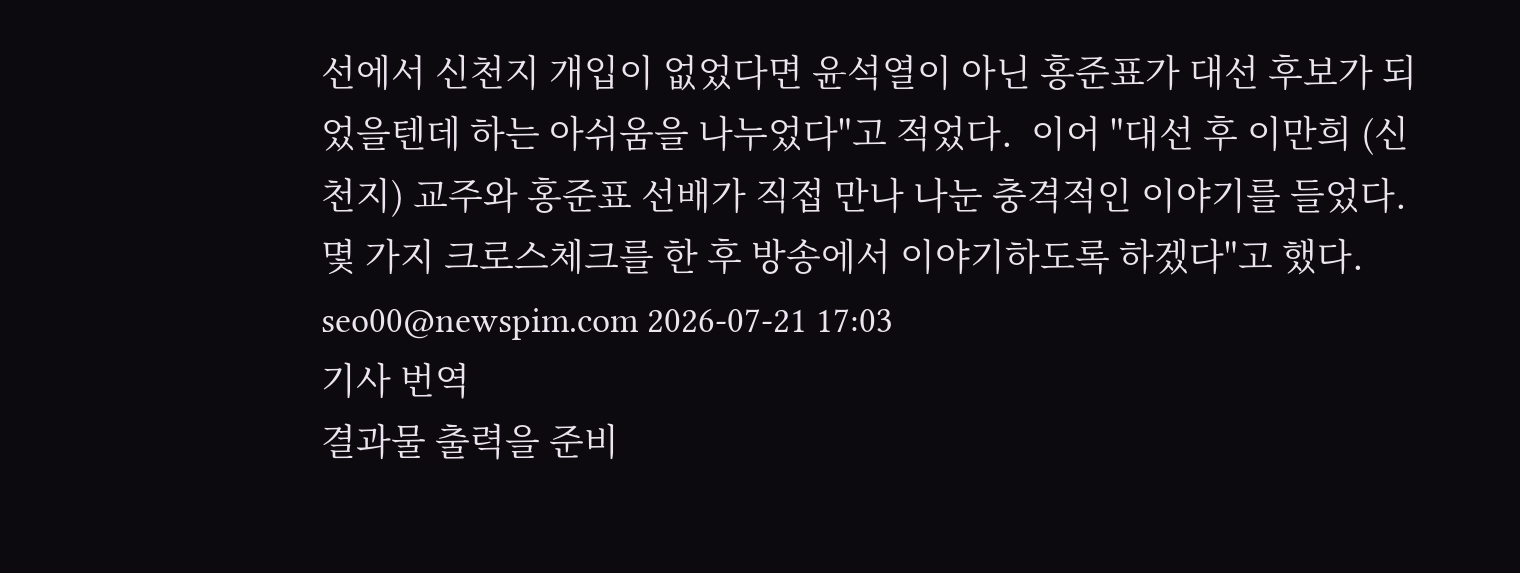선에서 신천지 개입이 없었다면 윤석열이 아닌 홍준표가 대선 후보가 되었을텐데 하는 아쉬움을 나누었다"고 적었다.  이어 "대선 후 이만희 (신천지) 교주와 홍준표 선배가 직접 만나 나눈 충격적인 이야기를 들었다. 몇 가지 크로스체크를 한 후 방송에서 이야기하도록 하겠다"고 했다.  seo00@newspim.com 2026-07-21 17:03
기사 번역
결과물 출력을 준비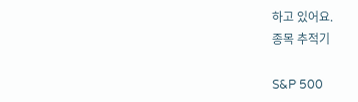하고 있어요.
종목 추적기

S&P 500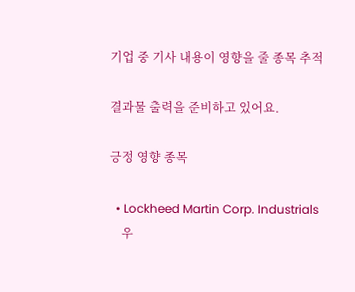기업 중 기사 내용이 영향을 줄 종목 추적

결과물 출력을 준비하고 있어요.

긍정 영향 종목

  • Lockheed Martin Corp. Industrials
    우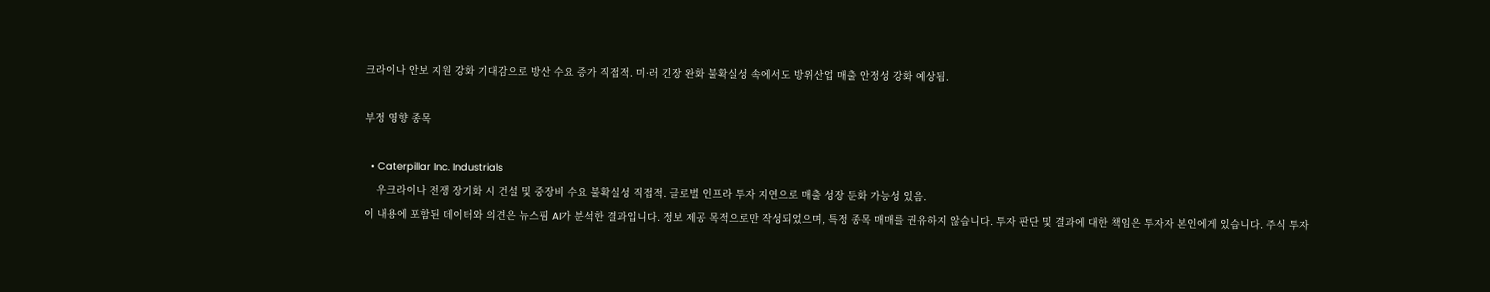크라이나 안보 지원 강화 기대감으로 방산 수요 증가 직접적. 미·러 긴장 완화 불확실성 속에서도 방위산업 매출 안정성 강화 예상됨.

부정 영향 종목

  • Caterpillar Inc. Industrials
    우크라이나 전쟁 장기화 시 건설 및 중장비 수요 불확실성 직접적. 글로벌 인프라 투자 지연으로 매출 성장 둔화 가능성 있음.
이 내용에 포함된 데이터와 의견은 뉴스핌 AI가 분석한 결과입니다. 정보 제공 목적으로만 작성되었으며, 특정 종목 매매를 권유하지 않습니다. 투자 판단 및 결과에 대한 책임은 투자자 본인에게 있습니다. 주식 투자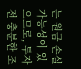는 원금 손실 가능성이 있으므로, 투자 전 충분한 조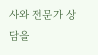사와 전문가 상담을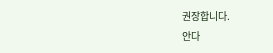권장합니다.
안다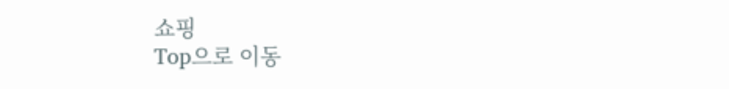쇼핑
Top으로 이동